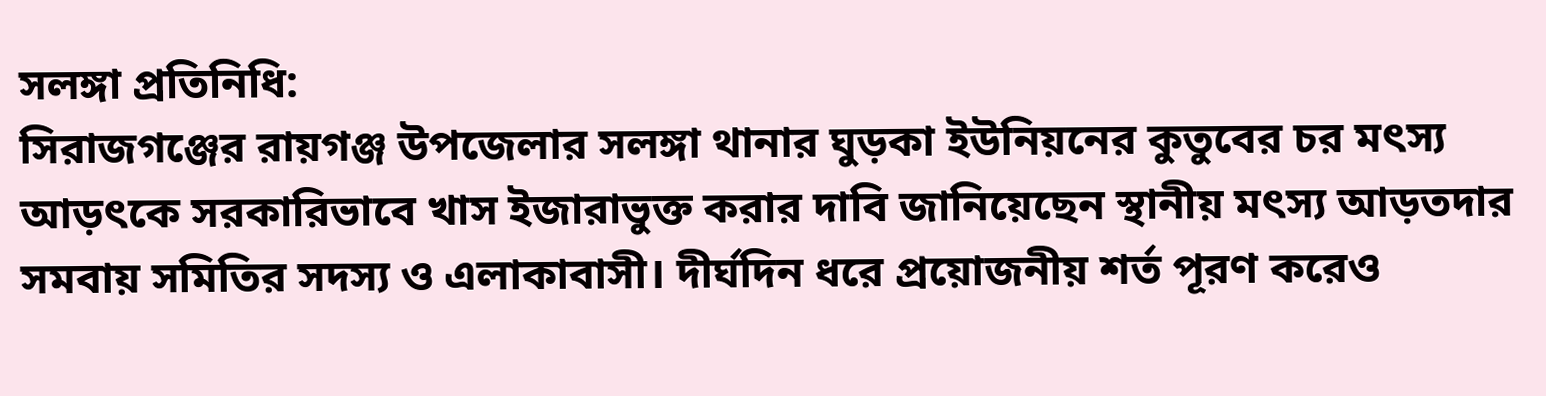সলঙ্গা প্রতিনিধি:
সিরাজগঞ্জের রায়গঞ্জ উপজেলার সলঙ্গা থানার ঘুড়কা ইউনিয়নের কুতুবের চর মৎস্য আড়ৎকে সরকারিভাবে খাস ইজারাভুক্ত করার দাবি জানিয়েছেন স্থানীয় মৎস্য আড়তদার সমবায় সমিতির সদস্য ও এলাকাবাসী। দীর্ঘদিন ধরে প্রয়োজনীয় শর্ত পূরণ করেও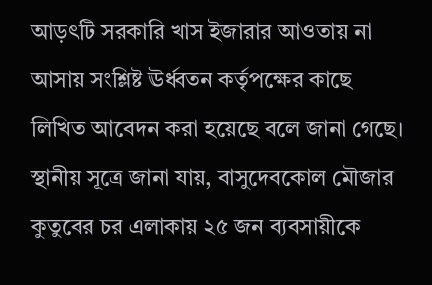আড়ৎটি সরকারি খাস ইজারার আওতায় না আসায় সংশ্লিষ্ট ঊর্ধ্বতন কর্তৃপক্ষের কাছে লিখিত আবেদন করা হয়েছে বলে জানা গেছে। স্থানীয় সূত্রে জানা যায়, বাসুদেবকোল মৌজার কুতুবের চর এলাকায় ২৫ জন ব্যবসায়ীকে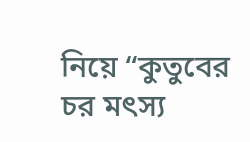নিয়ে “কুতুবের চর মৎস্য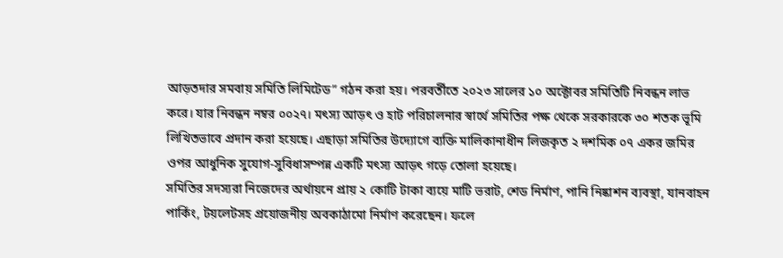আড়তদার সমবায় সমিতি লিমিটেড” গঠন করা হয়। পরবর্তীতে ২০২৩ সালের ১০ অক্টোবর সমিতিটি নিবন্ধন লাভ করে। যার নিবন্ধন নম্বর ০০২৭। মৎস্য আড়ৎ ও হাট পরিচালনার স্বার্থে সমিতির পক্ষ থেকে সরকারকে ৩০ শতক ভূমি লিখিতভাবে প্রদান করা হয়েছে। এছাড়া সমিতির উদ্যোগে ব্যক্তি মালিকানাধীন লিজকৃত ২ দশমিক ০৭ একর জমির ওপর আধুনিক সুযোগ-সুবিধাসম্পন্ন একটি মৎস্য আড়ৎ গড়ে তোলা হয়েছে।
সমিতির সদস্যরা নিজেদের অর্থায়নে প্রায় ২ কোটি টাকা ব্যয়ে মাটি ভরাট, শেড নির্মাণ, পানি নিষ্কাশন ব্যবস্থা, যানবাহন পার্কিং, টয়লেটসহ প্রয়োজনীয় অবকাঠামো নির্মাণ করেছেন। ফলে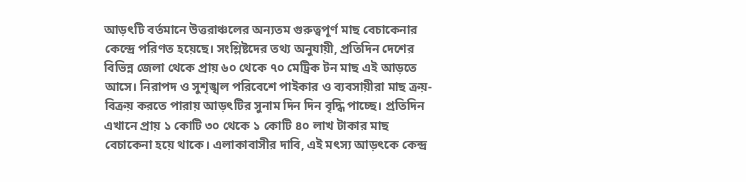আড়ৎটি বর্তমানে উত্তরাঞ্চলের অন্যতম গুরুত্বপূর্ণ মাছ বেচাকেনার কেন্দ্রে পরিণত হয়েছে। সংশ্লিষ্টদের তথ্য অনুযায়ী, প্রতিদিন দেশের বিভিন্ন জেলা থেকে প্রায় ৬০ থেকে ৭০ মেট্রিক টন মাছ এই আড়তে আসে। নিরাপদ ও সুশৃঙ্খল পরিবেশে পাইকার ও ব্যবসায়ীরা মাছ ক্রয়-বিক্রয় করতে পারায় আড়ৎটির সুনাম দিন দিন বৃদ্ধি পাচ্ছে। প্রতিদিন এখানে প্রায় ১ কোটি ৩০ থেকে ১ কোটি ৪০ লাখ টাকার মাছ বেচাকেনা হয়ে থাকে। এলাকাবাসীর দাবি, এই মৎস্য আড়ৎকে কেন্দ্র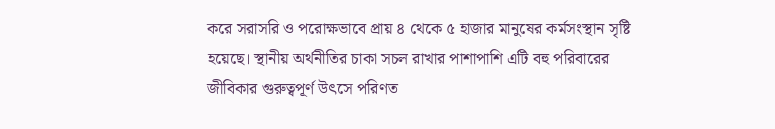করে সরাসরি ও পরোক্ষভাবে প্রায় ৪ থেকে ৫ হাজার মানুষের কর্মসংস্থান সৃষ্টি হয়েছে। স্থানীয় অর্থনীতির চাকা সচল রাখার পাশাপাশি এটি বহু পরিবারের জীবিকার গুরুত্বপূর্ণ উৎসে পরিণত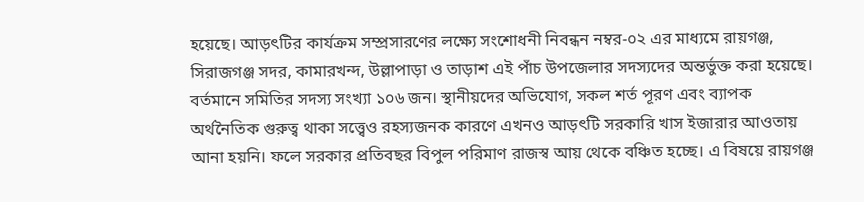হয়েছে। আড়ৎটির কার্যক্রম সম্প্রসারণের লক্ষ্যে সংশোধনী নিবন্ধন নম্বর-০২ এর মাধ্যমে রায়গঞ্জ, সিরাজগঞ্জ সদর, কামারখন্দ, উল্লাপাড়া ও তাড়াশ এই পাঁচ উপজেলার সদস্যদের অন্তর্ভুক্ত করা হয়েছে। বর্তমানে সমিতির সদস্য সংখ্যা ১০৬ জন। স্থানীয়দের অভিযোগ, সকল শর্ত পূরণ এবং ব্যাপক অর্থনৈতিক গুরুত্ব থাকা সত্ত্বেও রহস্যজনক কারণে এখনও আড়ৎটি সরকারি খাস ইজারার আওতায় আনা হয়নি। ফলে সরকার প্রতিবছর বিপুল পরিমাণ রাজস্ব আয় থেকে বঞ্চিত হচ্ছে। এ বিষয়ে রায়গঞ্জ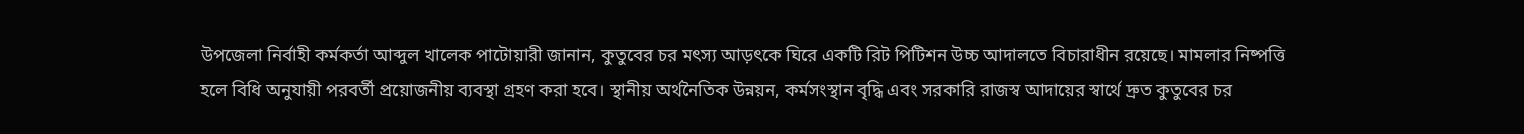উপজেলা নির্বাহী কর্মকর্তা আব্দুল খালেক পাটোয়ারী জানান, কুতুবের চর মৎস্য আড়ৎকে ঘিরে একটি রিট পিটিশন উচ্চ আদালতে বিচারাধীন রয়েছে। মামলার নিষ্পত্তি হলে বিধি অনুযায়ী পরবর্তী প্রয়োজনীয় ব্যবস্থা গ্রহণ করা হবে। স্থানীয় অর্থনৈতিক উন্নয়ন, কর্মসংস্থান বৃদ্ধি এবং সরকারি রাজস্ব আদায়ের স্বার্থে দ্রুত কুতুবের চর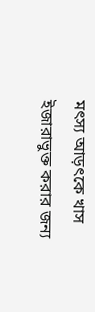মৎস্য আড়ৎকে খাস ইজারাভুক্ত করার জন্য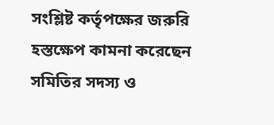সংশ্লিষ্ট কর্তৃপক্ষের জরুরি হস্তক্ষেপ কামনা করেছেন সমিতির সদস্য ও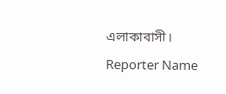এলাকাবাসী।
Reporter Name